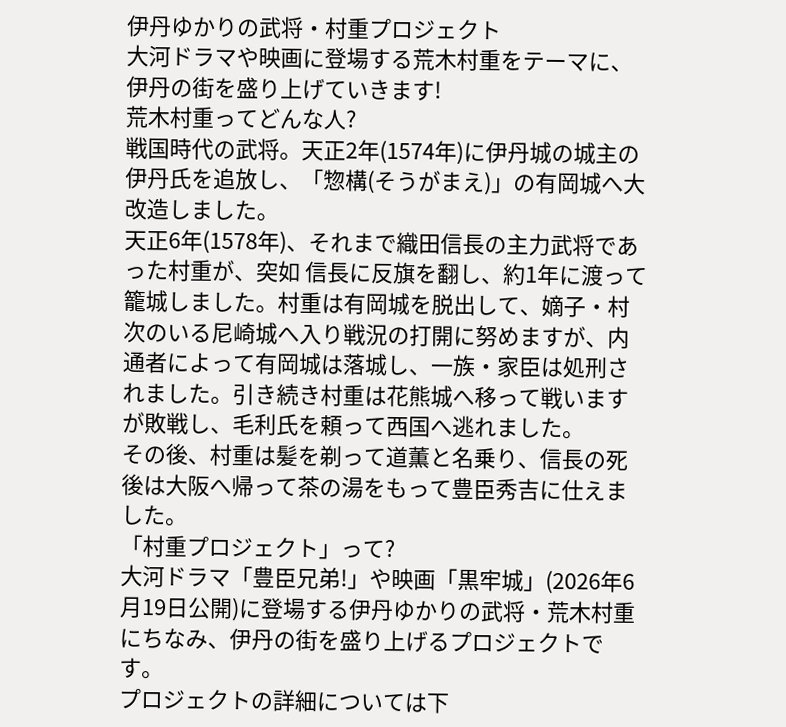伊丹ゆかりの武将・村重プロジェクト
大河ドラマや映画に登場する荒木村重をテーマに、伊丹の街を盛り上げていきます!
荒木村重ってどんな人?
戦国時代の武将。天正2年(1574年)に伊丹城の城主の伊丹氏を追放し、「惣構(そうがまえ)」の有岡城へ大改造しました。
天正6年(1578年)、それまで織田信長の主力武将であった村重が、突如 信長に反旗を翻し、約1年に渡って籠城しました。村重は有岡城を脱出して、嫡子・村次のいる尼崎城へ入り戦況の打開に努めますが、内通者によって有岡城は落城し、一族・家臣は処刑されました。引き続き村重は花熊城へ移って戦いますが敗戦し、毛利氏を頼って西国へ逃れました。
その後、村重は髪を剃って道薫と名乗り、信長の死後は大阪へ帰って茶の湯をもって豊臣秀吉に仕えました。
「村重プロジェクト」って?
大河ドラマ「豊臣兄弟!」や映画「黒牢城」(2026年6月19日公開)に登場する伊丹ゆかりの武将・荒木村重にちなみ、伊丹の街を盛り上げるプロジェクトです。
プロジェクトの詳細については下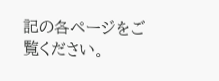記の各ページをご覧ください。